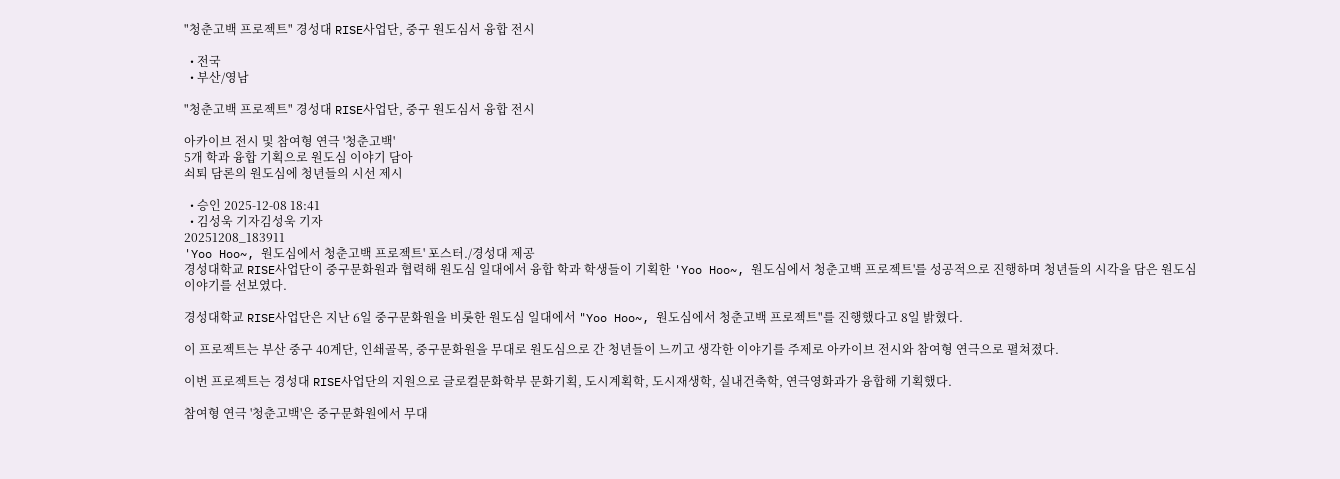"청춘고백 프로젝트" 경성대 RISE사업단, 중구 원도심서 융합 전시

  • 전국
  • 부산/영남

"청춘고백 프로젝트" 경성대 RISE사업단, 중구 원도심서 융합 전시

아카이브 전시 및 참여형 연극 '청춘고백'
5개 학과 융합 기획으로 원도심 이야기 담아
쇠퇴 담론의 원도심에 청년들의 시선 제시

  • 승인 2025-12-08 18:41
  • 김성욱 기자김성욱 기자
20251208_183911
'Yoo Hoo~, 원도심에서 청춘고백 프로젝트' 포스터./경성대 제공
경성대학교 RISE사업단이 중구문화원과 협력해 원도심 일대에서 융합 학과 학생들이 기획한 'Yoo Hoo~, 원도심에서 청춘고백 프로젝트'를 성공적으로 진행하며 청년들의 시각을 담은 원도심 이야기를 선보였다.

경성대학교 RISE사업단은 지난 6일 중구문화원을 비롯한 원도심 일대에서 "Yoo Hoo~, 원도심에서 청춘고백 프로젝트"를 진행했다고 8일 밝혔다.

이 프로젝트는 부산 중구 40계단, 인쇄골목, 중구문화원을 무대로 원도심으로 간 청년들이 느끼고 생각한 이야기를 주제로 아카이브 전시와 참여형 연극으로 펼쳐졌다.

이번 프로젝트는 경성대 RISE사업단의 지원으로 글로컬문화학부 문화기획, 도시계획학, 도시재생학, 실내건축학, 연극영화과가 융합해 기획했다.

참여형 연극 '청춘고백'은 중구문화원에서 무대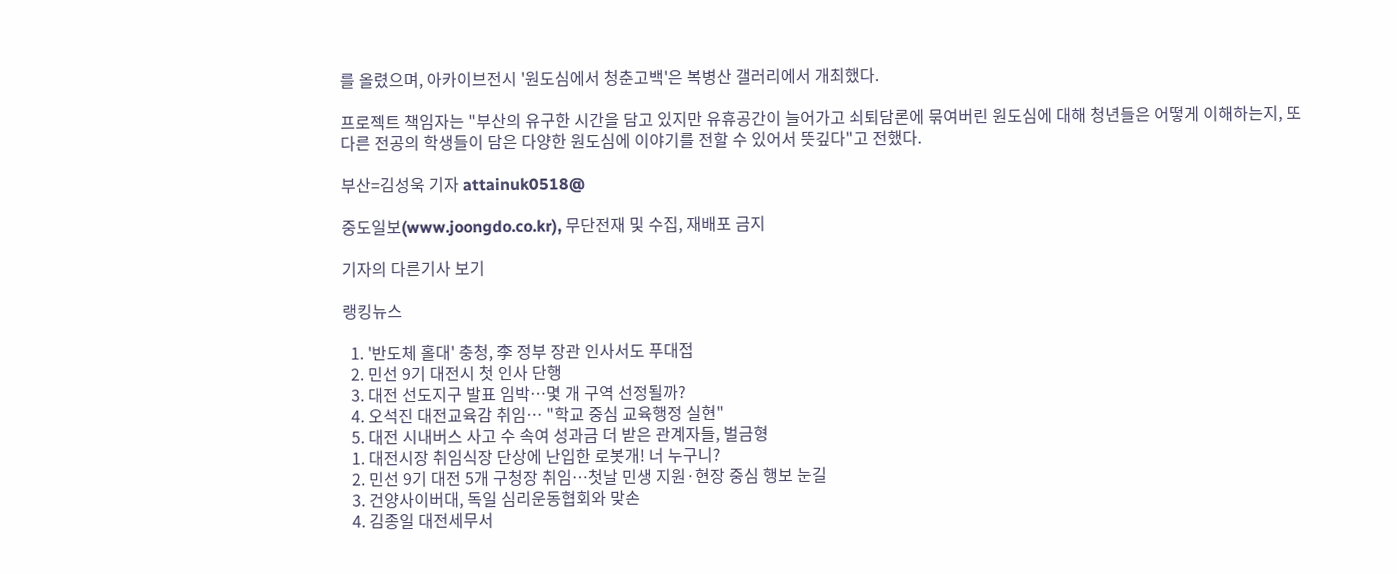를 올렸으며, 아카이브전시 '원도심에서 청춘고백'은 복병산 갤러리에서 개최했다.

프로젝트 책임자는 "부산의 유구한 시간을 담고 있지만 유휴공간이 늘어가고 쇠퇴담론에 묶여버린 원도심에 대해 청년들은 어떻게 이해하는지, 또 다른 전공의 학생들이 담은 다양한 원도심에 이야기를 전할 수 있어서 뜻깊다"고 전했다.

부산=김성욱 기자 attainuk0518@

중도일보(www.joongdo.co.kr), 무단전재 및 수집, 재배포 금지

기자의 다른기사 보기

랭킹뉴스

  1. '반도체 홀대' 충청, 李 정부 장관 인사서도 푸대접
  2. 민선 9기 대전시 첫 인사 단행
  3. 대전 선도지구 발표 임박…몇 개 구역 선정될까?
  4. 오석진 대전교육감 취임… "학교 중심 교육행정 실현"
  5. 대전 시내버스 사고 수 속여 성과금 더 받은 관계자들, 벌금형
  1. 대전시장 취임식장 단상에 난입한 로봇개! 너 누구니?
  2. 민선 9기 대전 5개 구청장 취임…첫날 민생 지원·현장 중심 행보 눈길
  3. 건양사이버대, 독일 심리운동협회와 맞손
  4. 김종일 대전세무서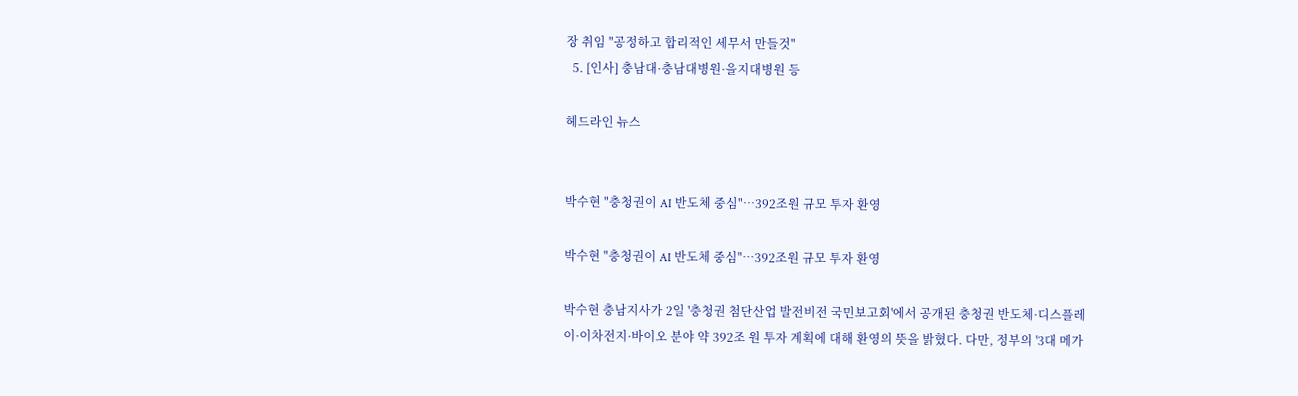장 취임 "공정하고 합리적인 세무서 만들것"
  5. [인사] 충남대·충남대병원·을지대병원 등

헤드라인 뉴스


박수현 "충청권이 AI 반도체 중심"…392조원 규모 투자 환영

박수현 "충청권이 AI 반도체 중심"…392조원 규모 투자 환영

박수현 충남지사가 2일 '충청권 첨단산업 발전비전 국민보고회'에서 공개된 충청권 반도체·디스플레이·이차전지·바이오 분야 약 392조 원 투자 계획에 대해 환영의 뜻을 밝혔다. 다만, 정부의 '3대 메가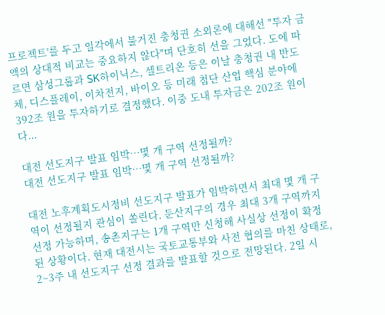프로젝트'를 두고 일각에서 불거진 충청권 소외론에 대해선 "투자 금액의 상대적 비교는 중요하지 않다"며 단호히 선을 그었다. 도에 따르면 삼성그룹과 SK하이닉스, 셀트리온 등은 이날 충청권 내 반도체, 디스플레이, 이차전지, 바이오 등 미래 첨단 산업 핵심 분야에 392조 원을 투자하기로 결정했다. 이중 도내 투자금은 202조 원이다...

대전 선도지구 발표 임박…몇 개 구역 선정될까?
대전 선도지구 발표 임박…몇 개 구역 선정될까?

대전 노후계획도시정비 선도지구 발표가 임박하면서 최대 몇 개 구역이 선정될지 관심이 쏠린다. 둔산지구의 경우 최대 3개 구역까지 선정 가능하며, 송촌지구는 1개 구역만 신청해 사실상 선정이 확정된 상황이다. 현재 대전시는 국토교통부와 사전 협의를 마친 상태로, 2~3주 내 선도지구 선정 결과를 발표할 것으로 전망된다. 2일 시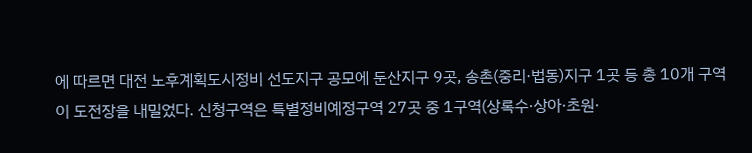에 따르면 대전 노후계획도시정비 선도지구 공모에 둔산지구 9곳, 송촌(중리·법동)지구 1곳 등 총 10개 구역이 도전장을 내밀었다. 신청구역은 특별정비예정구역 27곳 중 1구역(상록수·상아·초원·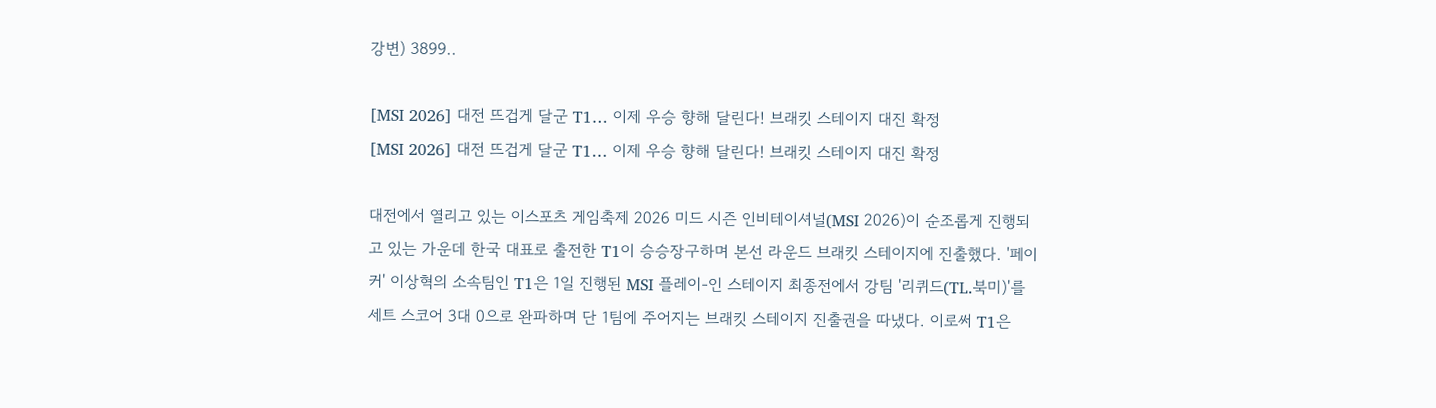강변) 3899..

[MSI 2026] 대전 뜨겁게 달군 T1… 이제 우승 향해 달린다! 브래킷 스테이지 대진 확정
[MSI 2026] 대전 뜨겁게 달군 T1… 이제 우승 향해 달린다! 브래킷 스테이지 대진 확정

대전에서 열리고 있는 이스포츠 게임축제 2026 미드 시즌 인비테이셔널(MSI 2026)이 순조롭게 진행되고 있는 가운데 한국 대표로 출전한 T1이 승승장구하며 본선 라운드 브래킷 스테이지에 진출했다. '페이커' 이상혁의 소속팀인 T1은 1일 진행된 MSI 플레이-인 스테이지 최종전에서 강팀 '리퀴드(TL.북미)'를 세트 스코어 3대 0으로 완파하며 단 1팀에 주어지는 브래킷 스테이지 진출권을 따냈다. 이로써 T1은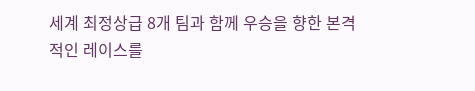세계 최정상급 8개 팀과 함께 우승을 향한 본격적인 레이스를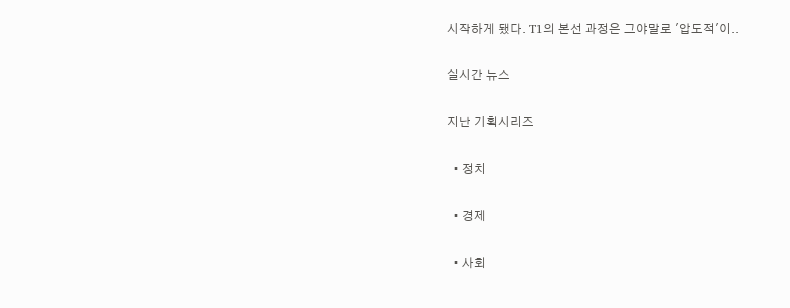시작하게 됐다. T1의 본선 과정은 그야말로 '압도적'이..

실시간 뉴스

지난 기획시리즈

  • 정치

  • 경제

  • 사회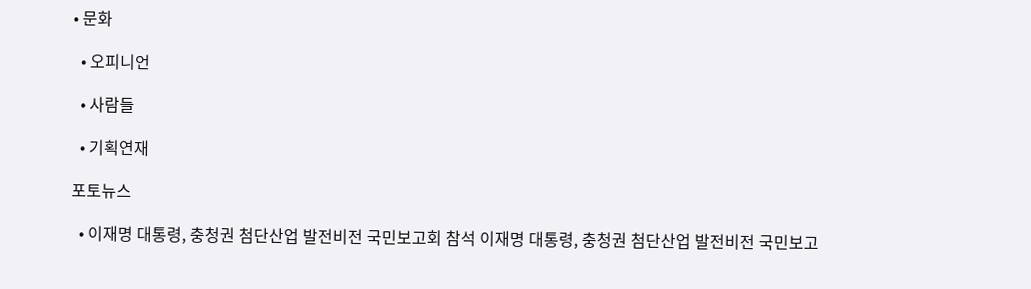• 문화

  • 오피니언

  • 사람들

  • 기획연재

포토뉴스

  • 이재명 대통령, 충청권 첨단산업 발전비전 국민보고회 참석 이재명 대통령, 충청권 첨단산업 발전비전 국민보고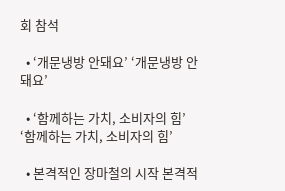회 참석

  • ‘개문냉방 안돼요’ ‘개문냉방 안돼요’

  • ‘함께하는 가치, 소비자의 힘’ ‘함께하는 가치, 소비자의 힘’

  • 본격적인 장마철의 시작 본격적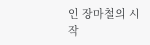인 장마철의 시작